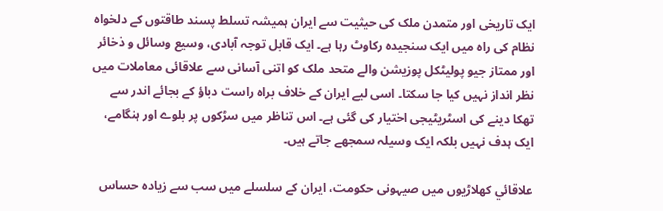ایک تاریخی اور متمدن ملک کی حیثیت سے ایران ہمیشہ تسلط پسند طاقتوں کے دلخواہ نظام کی راہ میں ایک سنجیدہ رکاوٹ رہا ہے۔ ایک قابل توجہ آبادی، وسیع وسائل و ذخائر اور ممتاز جیو پولیٹکل پوزیشن والے متحد ملک کو اتنی آسانی سے علاقائی معاملات میں نظر انداز نہیں کیا جا سکتا۔ اسی لیے ایران کے خلاف براہ راست دباؤ کے بجائے اندر سے تھکا دینے کی اسٹریٹیجی اختیار کی گئی ہے۔ اس تناظر میں سڑکوں پر بلوے اور ہنگامے، ایک ہدف نہیں بلکہ ایک وسیلہ سمجھے جاتے ہیں۔

علاقائي کھلاڑیوں میں صیہونی حکومت، ایران کے سلسلے میں سب سے زیادہ حساس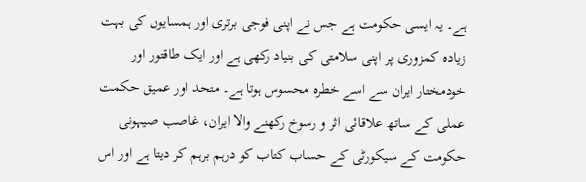ہے۔ یہ ایسی حکومت ہے جس نے اپنی فوجی برتری اور ہمسایوں کی بہت زیادہ کمزوری پر اپنی سلامتی کی بنیاد رکھی ہے اور ایک طاقتور اور خودمختار ایران سے اسے خطرہ محسوس ہوتا ہے۔ متحد اور عمیق حکمت عملی کے ساتھ علاقائی اثر و رسوخ رکھنے والا ایران، غاصب صیہونی حکومت کے سیکورٹی کے حساب کتاب کو درہم برہم کر دیتا ہے اور اس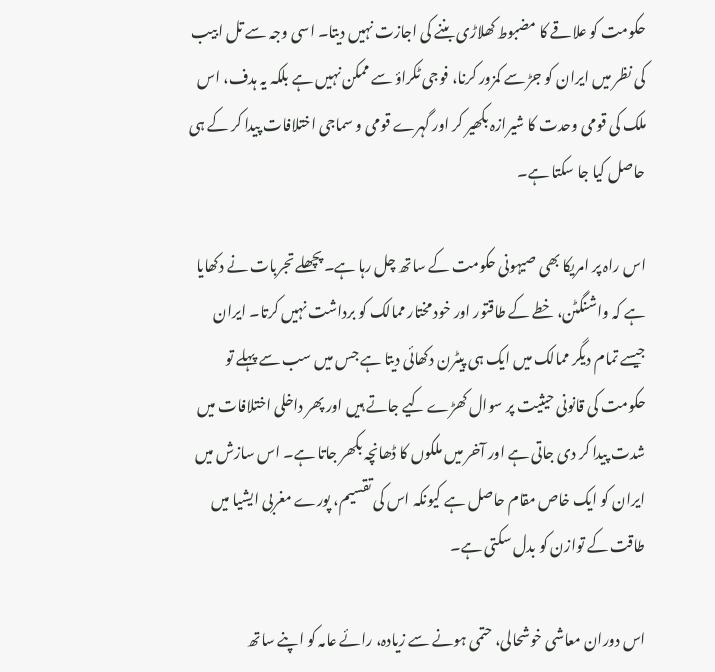حکومت کو علاقے کا مضبوط کھلاڑی بننے کی اجازت نہیں دیتا۔ اسی وجہ سے تل ابیب کی نظر میں ایران کو جڑ سے کمزور کرنا، فوجی ٹکراؤ سے ممکن نہیں ہے بلکہ یہ ہدف، اس ملک کی قومی وحدت کا شیرازہ بکھیر کر اور گہرے قومی و سماجی اختلافات پیدا کر کے ہی حاصل کیا جا سکتا ہے۔

اس راہ پر امریکا بھی صیہونی حکومت کے ساتھ چل رہا ہے۔ پچھلے تجربات نے دکھایا ہے کہ واشنگٹن، خطے کے طاقتور اور خود مختار ممالک کو برداشت نہیں کرتا۔ ایران جیسے تمام دیگر ممالک میں ایک ہی پیٹرن دکھائی دیتا ہے جس میں سب سے پہلے تو حکومت کی قانونی حیثیت پر سوال کھڑے کیے جاتے ہیں اور پھر داخلی اختلافات میں شدت پیدا کر دی جاتی ہے اور آخر میں ملکوں کا ڈھانچہ بکھر جاتا ہے۔ اس سازش میں ایران کو ایک خاص مقام حاصل ہے کیونکہ اس کی تقسیم، پورے مغربی ایشیا میں طاقت کے توازن کو بدل سکتی ہے۔

اس دوران معاشی خوشحالی، حتمی ہونے سے زیادہ، رائے عامہ کو اپنے ساتھ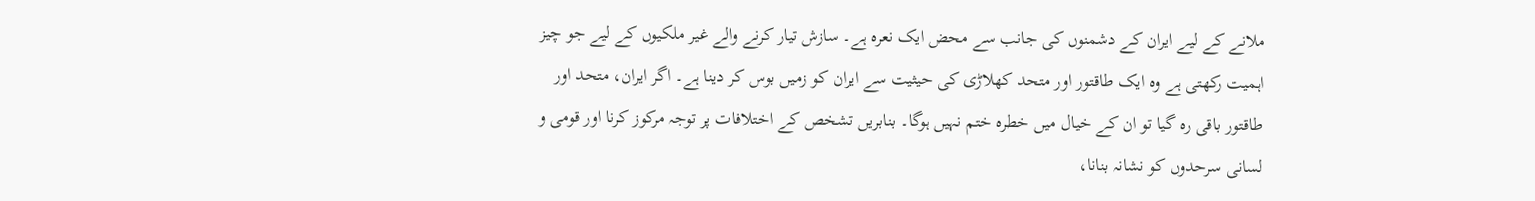ملانے کے لیے ایران کے دشمنوں کی جانب سے محض ایک نعرہ ہے۔ سازش تیار کرنے والے غیر ملکیوں کے لیے جو چیز اہمیت رکھتی ہے وہ ایک طاقتور اور متحد کھلاڑی کی حیثیت سے ایران کو زمیں بوس کر دینا ہے۔ اگر ایران، متحد اور طاقتور باقی رہ گیا تو ان کے خیال میں خطرہ ختم نہیں ہوگا۔ بنابریں تشخص کے اختلافات پر توجہ مرکوز کرنا اور قومی و لسانی سرحدوں کو نشانہ بنانا،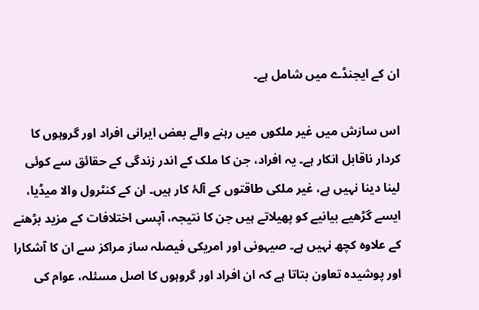ان کے ایجنڈے میں شامل ہے۔

اس سازش میں غیر ملکوں میں رہنے والے بعض ایرانی افراد اور گروہوں کا کردار ناقابل انکار ہے۔ یہ افراد، جن کا ملک کے اندر زندگی کے حقائق سے کوئی لینا دینا نہیں ہے، غیر ملکی طاقتوں کے آلۂ کار ہیں۔ ان کے کنٹرول والا میڈیا، ایسے گڑھیے بیانیے کو پھیلاتے ہیں جن کا نتیجہ، آپسی اختلافات کے مزید بڑھنے کے علاوہ کچھ نہیں ہے۔ صیہونی اور امریکی فیصلہ ساز مراکز سے ان کا آشکارا اور پوشیدہ تعاون بتاتا ہے کہ ان افراد اور گروہوں کا اصل مسئلہ، عوام کی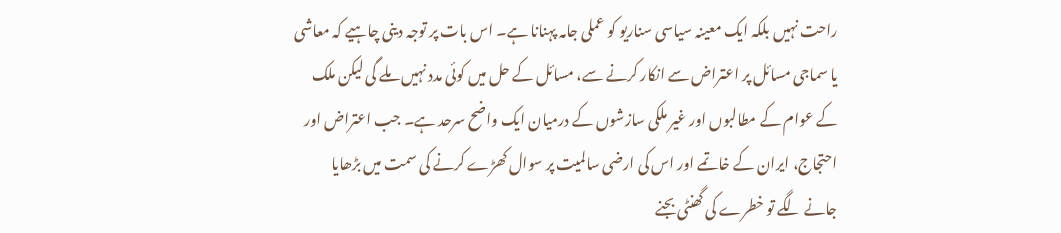راحت نہیں بلکہ ایک معینہ سیاسی سناریو کو عملی جامہ پہنانا ہے۔ اس بات پر توجہ دینی چاہیے کہ معاشی یا سماجی مسائل پر اعتراض سے انکار کرنے سے، مسائل کے حل میں کوئی مدد نہیں ملے گی لیکن ملک کے عوام کے مطالبوں اور غیر ملکی سازشوں کے درمیان ایک واضح سرحد ہے۔ جب اعتراض اور احتجاج، ایران کے خاتمے اور اس کی ارضی سالمیت پر سوال کھڑے کرنے کی سمت میں بڑھایا جانے لگے تو خطرے کی گھنٹی بجنے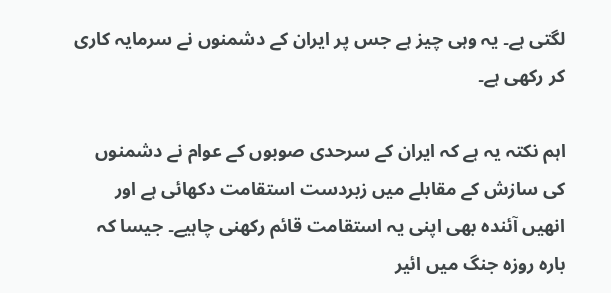لگتی ہے۔ یہ وہی چیز ہے جس پر ایران کے دشمنوں نے سرمایہ کاری کر رکھی ہے۔

اہم نکتہ یہ ہے کہ ایران کے سرحدی صوبوں کے عوام نے دشمنوں کی سازش کے مقابلے میں زبردست استقامت دکھائی ہے اور انھیں آئندہ بھی اپنی یہ استقامت قائم رکھنی چاہیے۔ جیسا کہ بارہ روزہ جنگ میں ائير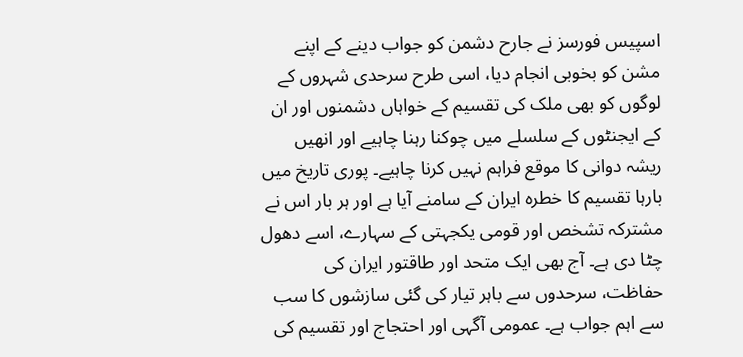اسپیس فورسز نے جارح دشمن کو جواب دینے کے اپنے مشن کو بخوبی انجام دیا، اسی طرح سرحدی شہروں کے لوگوں کو بھی ملک کی تقسیم کے خواہاں دشمنوں اور ان کے ایجنٹوں کے سلسلے میں چوکنا رہنا چاہیے اور انھیں ریشہ دوانی کا موقع فراہم نہیں کرنا چاہیے۔ پوری تاریخ میں بارہا تقسیم کا خطرہ ایران کے سامنے آیا ہے اور ہر بار اس نے مشترکہ تشخص اور قومی یکجہتی کے سہارے، اسے دھول چٹا دی ہے۔ آج بھی ایک متحد اور طاقتور ایران کی حفاظت، سرحدوں سے باہر تیار کی گئی سازشوں کا سب سے اہم جواب ہے۔ عمومی آگہی اور احتجاج اور تقسیم کی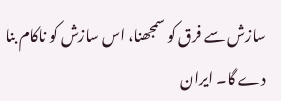سازش سے فرق کو سمجھنا، اس سازش کو ناکام بنا دے گا۔ ایران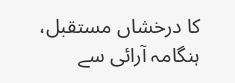کا درخشاں مستقبل، ہنگامہ آرائی سے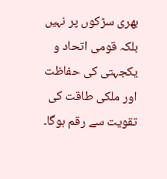بھری سڑکوں پر نہیں بلکہ قومی اتحاد و یکجہتی کی حفاظت اور ملکی طاقت کی تقویت سے رقم ہوگا۔